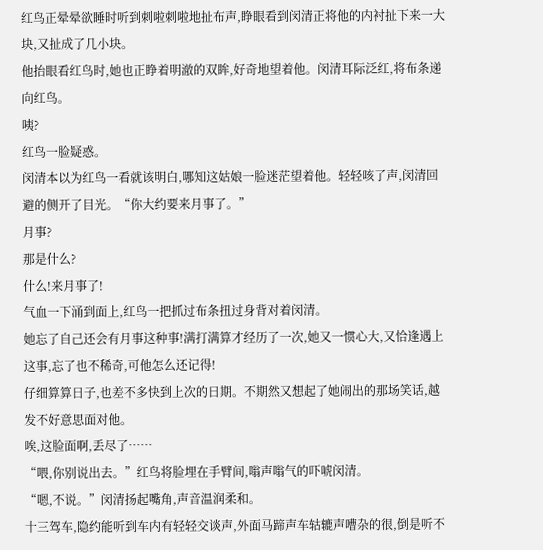红鸟正晕晕欲睡时听到刺啦刺啦地扯布声,睁眼看到闵清正将他的内衬扯下来一大块,又扯成了几小块。
他抬眼看红鸟时,她也正睁着明澈的双眸,好奇地望着他。闵清耳际泛红,将布条递向红鸟。
咦?
红鸟一脸疑惑。
闵清本以为红鸟一看就该明白,哪知这姑娘一脸迷茫望着他。轻轻咳了声,闵清回避的侧开了目光。“你大约要来月事了。”
月事?
那是什么?
什么!来月事了!
气血一下涌到面上,红鸟一把抓过布条扭过身背对着闵清。
她忘了自己还会有月事这种事!满打满算才经历了一次,她又一惯心大,又恰逢遇上这事,忘了也不稀奇,可他怎么还记得!
仔细算算日子,也差不多快到上次的日期。不期然又想起了她闹出的那场笑话,越发不好意思面对他。
唉,这脸面啊,丢尽了……
“喂,你别说出去。”红鸟将脸埋在手臂间,嗡声嗡气的吓唬闵清。
“嗯,不说。”闵清扬起嘴角,声音温润柔和。
十三驾车,隐约能听到车内有轻轻交谈声,外面马蹄声车轱辘声嘈杂的很,倒是听不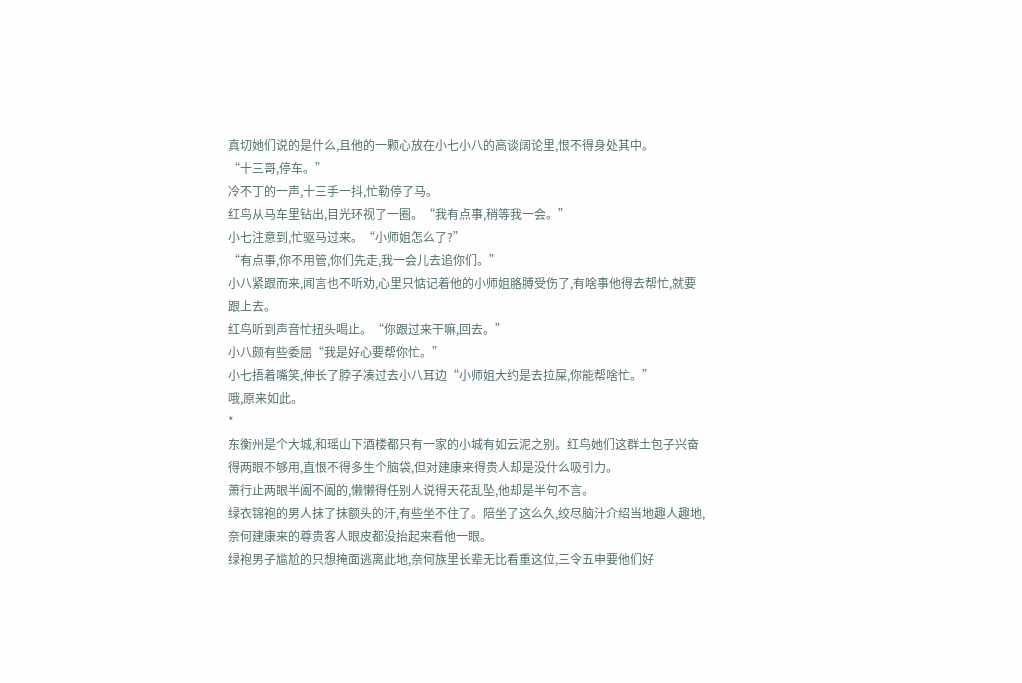真切她们说的是什么,且他的一颗心放在小七小八的高谈阔论里,恨不得身处其中。
“十三哥,停车。”
冷不丁的一声,十三手一抖,忙勒停了马。
红鸟从马车里钻出,目光环视了一圈。“我有点事,稍等我一会。”
小七注意到,忙驱马过来。“小师姐怎么了?”
“有点事,你不用管,你们先走,我一会儿去追你们。”
小八紧跟而来,闻言也不听劝,心里只惦记着他的小师姐胳膊受伤了,有啥事他得去帮忙,就要跟上去。
红鸟听到声音忙扭头喝止。“你跟过来干嘛,回去。”
小八颇有些委屈“我是好心要帮你忙。”
小七捂着嘴笑,伸长了脖子凑过去小八耳边“小师姐大约是去拉屎,你能帮啥忙。”
哦,原来如此。
*
东衡州是个大城,和瑶山下酒楼都只有一家的小城有如云泥之别。红鸟她们这群土包子兴奋得两眼不够用,直恨不得多生个脑袋,但对建康来得贵人却是没什么吸引力。
萧行止两眼半阖不阖的,懒懒得任别人说得天花乱坠,他却是半句不言。
绿衣锦袍的男人抹了抹额头的汗,有些坐不住了。陪坐了这么久,绞尽脑汁介绍当地趣人趣地,奈何建康来的尊贵客人眼皮都没抬起来看他一眼。
绿袍男子尴尬的只想掩面逃离此地,奈何族里长辈无比看重这位,三令五申要他们好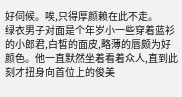好伺候。唉,只得厚颜赖在此不走。
绿衣男子对面是个年岁小一些穿着蓝衫的小郎君,白皙的面皮,略薄的唇颇为好颜色。他一直默然坐着看着众人,直到此刻才扭身向首位上的俊美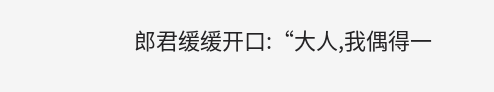郎君缓缓开口:“大人,我偶得一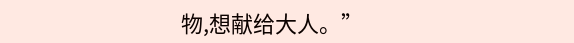物,想献给大人。”